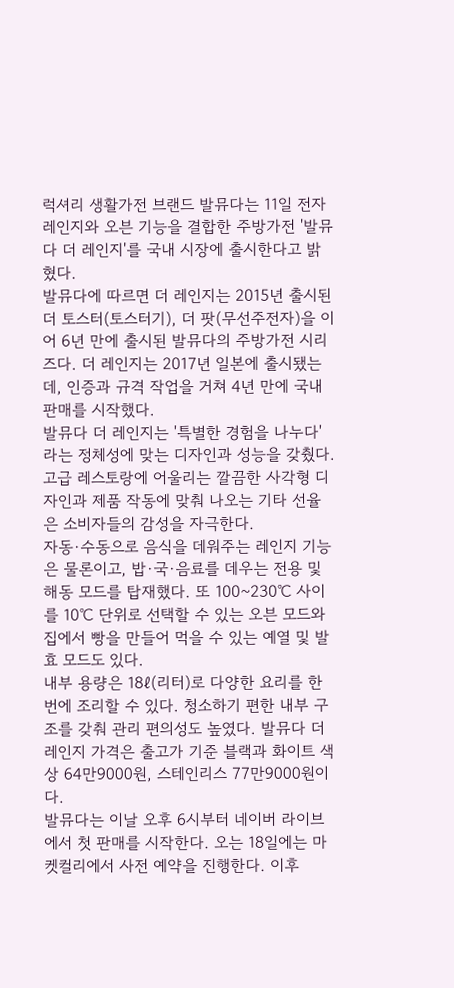럭셔리 생활가전 브랜드 발뮤다는 11일 전자레인지와 오븐 기능을 결합한 주방가전 '발뮤다 더 레인지'를 국내 시장에 출시한다고 밝혔다.
발뮤다에 따르면 더 레인지는 2015년 출시된 더 토스터(토스터기), 더 팟(무선주전자)을 이어 6년 만에 출시된 발뮤다의 주방가전 시리즈다. 더 레인지는 2017년 일본에 출시됐는데, 인증과 규격 작업을 거쳐 4년 만에 국내 판매를 시작했다.
발뮤다 더 레인지는 '특별한 경험을 나누다'라는 정체성에 맞는 디자인과 성능을 갖췄다. 고급 레스토랑에 어울리는 깔끔한 사각형 디자인과 제품 작동에 맞춰 나오는 기타 선율은 소비자들의 감성을 자극한다.
자동·수동으로 음식을 데워주는 레인지 기능은 물론이고, 밥·국·음료를 데우는 전용 및 해동 모드를 탑재했다. 또 100~230℃ 사이를 10℃ 단위로 선택할 수 있는 오븐 모드와 집에서 빵을 만들어 먹을 수 있는 예열 및 발효 모드도 있다.
내부 용량은 18ℓ(리터)로 다양한 요리를 한 번에 조리할 수 있다. 청소하기 편한 내부 구조를 갖춰 관리 편의성도 높였다. 발뮤다 더 레인지 가격은 출고가 기준 블랙과 화이트 색상 64만9000원, 스테인리스 77만9000원이다.
발뮤다는 이날 오후 6시부터 네이버 라이브에서 첫 판매를 시작한다. 오는 18일에는 마켓컬리에서 사전 예약을 진행한다. 이후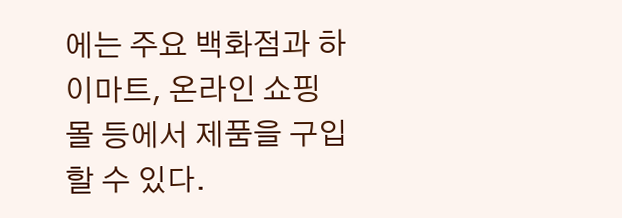에는 주요 백화점과 하이마트, 온라인 쇼핑몰 등에서 제품을 구입할 수 있다.